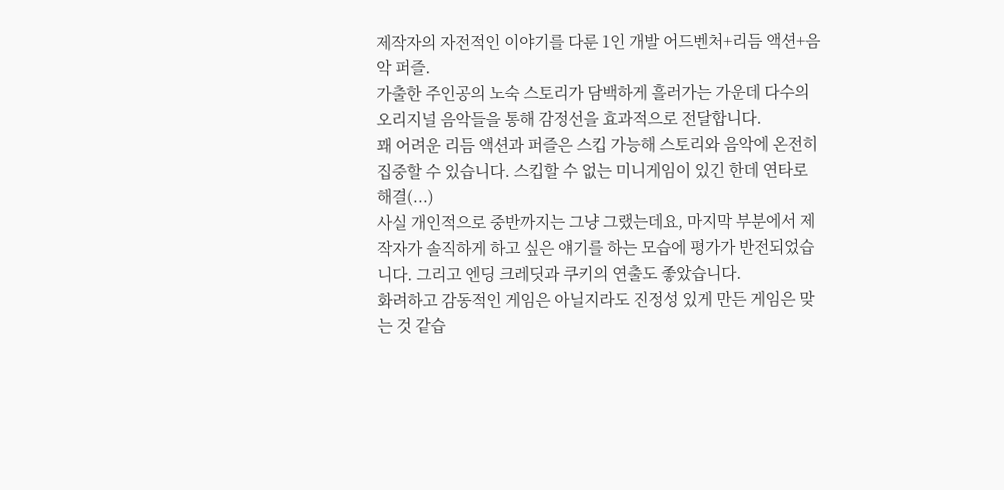제작자의 자전적인 이야기를 다룬 1인 개발 어드벤처+리듬 액션+음악 퍼즐.
가출한 주인공의 노숙 스토리가 담백하게 흘러가는 가운데 다수의 오리지널 음악들을 통해 감정선을 효과적으로 전달합니다.
꽤 어려운 리듬 액션과 퍼즐은 스킵 가능해 스토리와 음악에 온전히 집중할 수 있습니다. 스킵할 수 없는 미니게임이 있긴 한데 연타로 해결(...)
사실 개인적으로 중반까지는 그냥 그랬는데요, 마지막 부분에서 제작자가 솔직하게 하고 싶은 얘기를 하는 모습에 평가가 반전되었습니다. 그리고 엔딩 크레딧과 쿠키의 연출도 좋았습니다.
화려하고 감동적인 게임은 아닐지라도 진정성 있게 만든 게임은 맞는 것 같습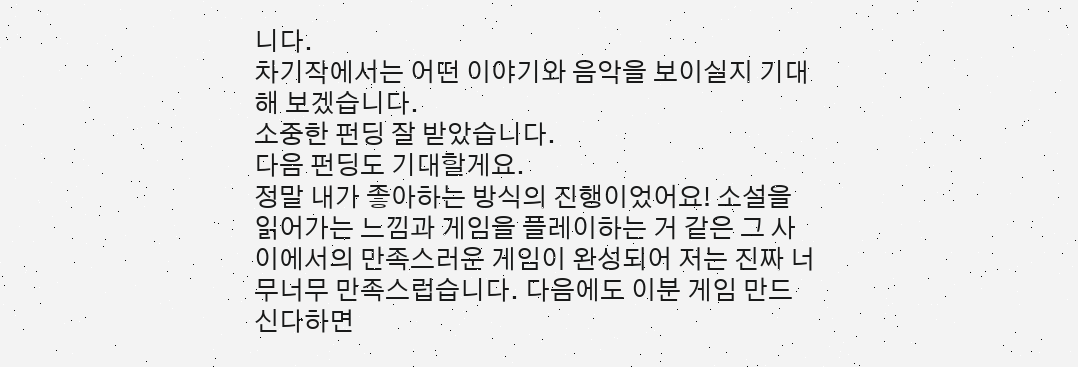니다.
차기작에서는 어떤 이야기와 음악을 보이실지 기대해 보겠습니다.
소중한 펀딩 잘 받았습니다.
다음 펀딩도 기대할게요.
정말 내가 좋아하는 방식의 진행이었어요! 소설을 읽어가는 느낌과 게임을 플레이하는 거 같은 그 사이에서의 만족스러운 게임이 완성되어 저는 진짜 너무너무 만족스럽습니다. 다음에도 이분 게임 만드신다하면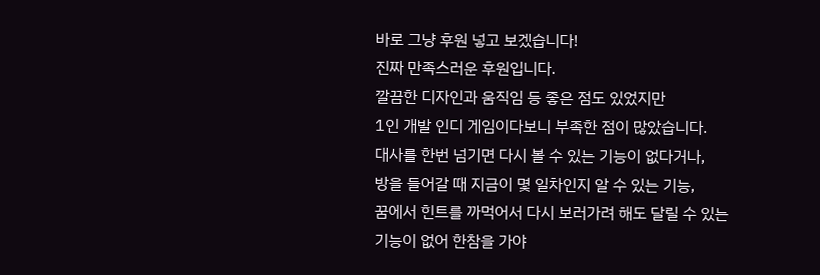바로 그냥 후원 넣고 보겠습니다!
진짜 만족스러운 후원입니다.
깔끔한 디자인과 움직임 등 좋은 점도 있었지만
1인 개발 인디 게임이다보니 부족한 점이 많았습니다.
대사를 한번 넘기면 다시 볼 수 있는 기능이 없다거나,
방을 들어갈 때 지금이 몇 일차인지 알 수 있는 기능,
꿈에서 힌트를 까먹어서 다시 보러가려 해도 달릴 수 있는 기능이 없어 한참을 가야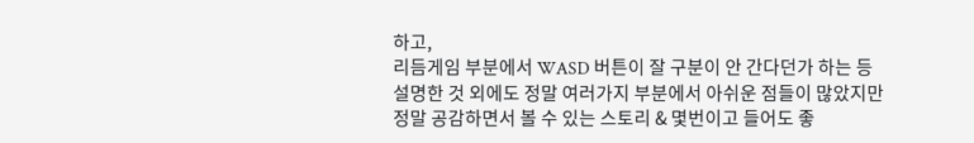하고,
리듬게임 부분에서 WASD 버튼이 잘 구분이 안 간다던가 하는 등
설명한 것 외에도 정말 여러가지 부분에서 아쉬운 점들이 많았지만
정말 공감하면서 볼 수 있는 스토리 & 몇번이고 들어도 좋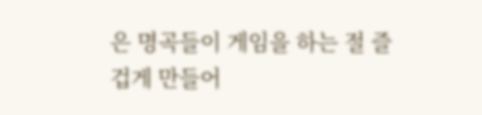은 명곡들이 게임을 하는 절 즐겁게 만들어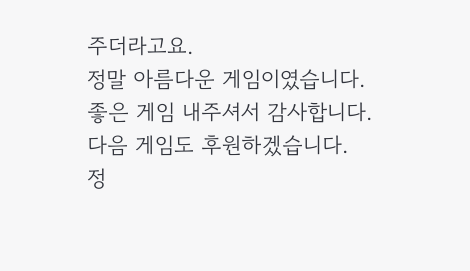주더라고요.
정말 아름다운 게임이였습니다.
좋은 게임 내주셔서 감사합니다.
다음 게임도 후원하겠습니다.
정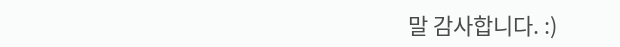말 감사합니다. :)